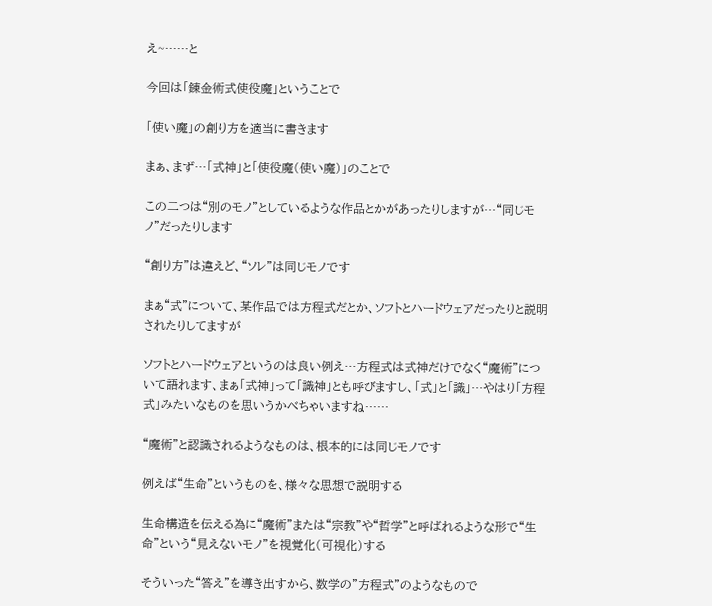え~……と

今回は「錬金術式使役魔」ということで

「使い魔」の創り方を適当に書きます

まぁ、まず…「式神」と「使役魔(使い魔)」のことで

この二つは“別のモノ”としているような作品とかがあったりしますが…“同じモノ”だったりします

“創り方”は違えど、“ソレ”は同じモノです

まぁ“式”について、某作品では方程式だとか、ソフトとハードウェアだったりと説明されたりしてますが

ソフトとハードウェアというのは良い例え…方程式は式神だけでなく“魔術”について語れます、まぁ「式神」って「識神」とも呼びますし、「式」と「識」…やはり「方程式」みたいなものを思いうかべちゃいますね……

“魔術”と認識されるようなものは、根本的には同じモノです

例えば“生命”というものを、様々な思想で説明する

生命構造を伝える為に“魔術”または“宗教”や“哲学”と呼ばれるような形で“生命”という“見えないモノ”を視覚化(可視化)する

そういった“答え”を導き出すから、数学の”方程式”のようなもので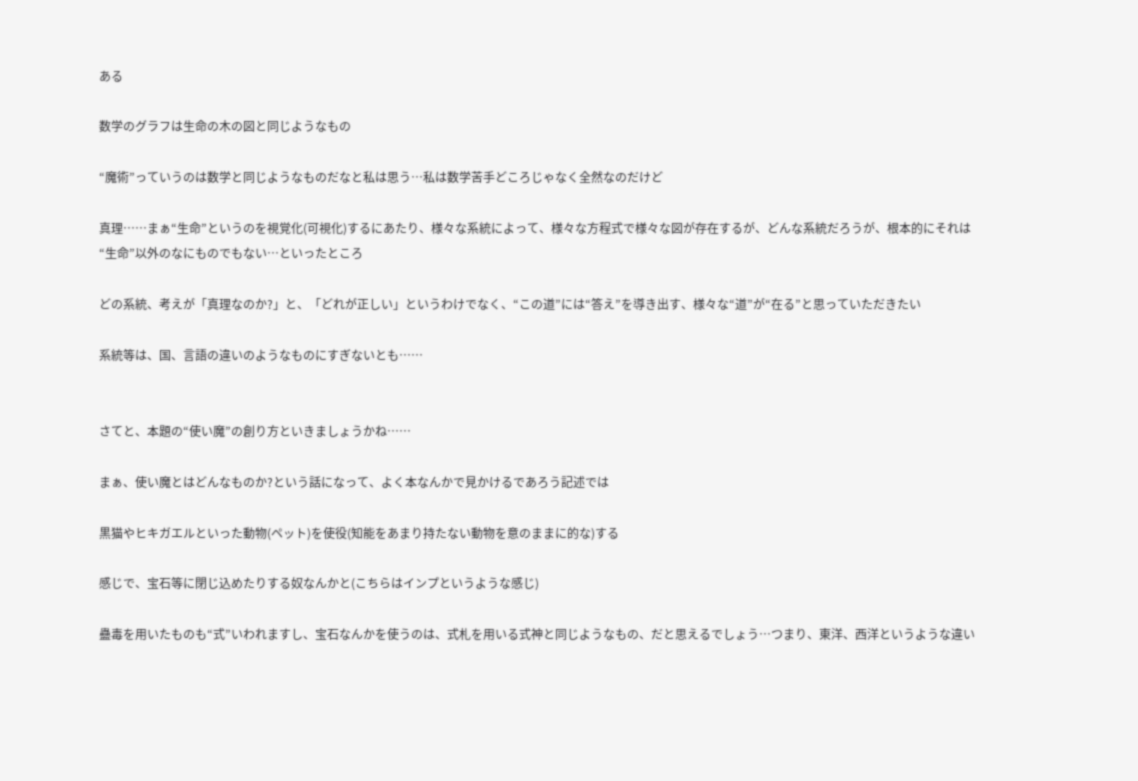ある

数学のグラフは生命の木の図と同じようなもの

“魔術”っていうのは数学と同じようなものだなと私は思う…私は数学苦手どころじゃなく全然なのだけど

真理……まぁ“生命”というのを視覚化(可視化)するにあたり、様々な系統によって、様々な方程式で様々な図が存在するが、どんな系統だろうが、根本的にそれは“生命”以外のなにものでもない…といったところ

どの系統、考えが「真理なのか?」と、「どれが正しい」というわけでなく、“この道”には“答え”を導き出す、様々な“道”が“在る”と思っていただきたい

系統等は、国、言語の違いのようなものにすぎないとも……


さてと、本題の“使い魔”の創り方といきましょうかね……

まぁ、使い魔とはどんなものか?という話になって、よく本なんかで見かけるであろう記述では

黒猫やヒキガエルといった動物(ペット)を使役(知能をあまり持たない動物を意のままに的な)する

感じで、宝石等に閉じ込めたりする奴なんかと(こちらはインプというような感じ)

蠱毒を用いたものも“式”いわれますし、宝石なんかを使うのは、式札を用いる式神と同じようなもの、だと思えるでしょう…つまり、東洋、西洋というような違い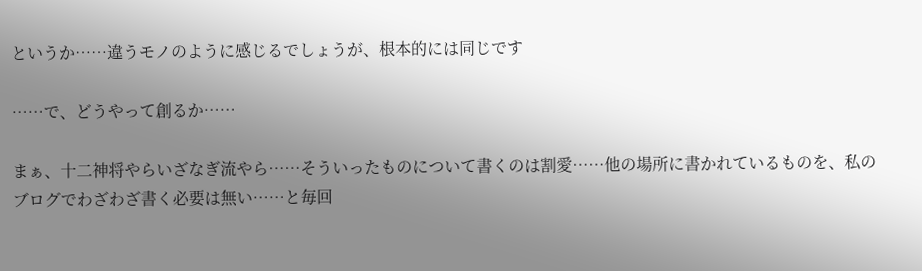というか……違うモノのように感じるでしょうが、根本的には同じです

……で、どうやって創るか……

まぁ、十二神将やらいざなぎ流やら……そういったものについて書くのは割愛……他の場所に書かれているものを、私のブログでわざわざ書く必要は無い……と毎回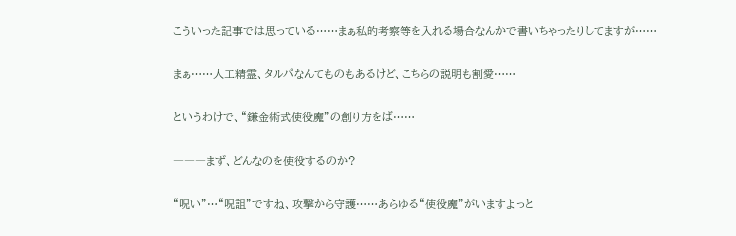こういった記事では思っている……まぁ私的考察等を入れる場合なんかで書いちゃったりしてますが……

まぁ……人工精霊、タルパなんてものもあるけど、こちらの説明も割愛……

というわけで、“鎌金術式使役魔”の創り方をば……

―――まず、どんなのを使役するのか?

“呪い”…“呪詛”ですね、攻撃から守護……あらゆる“使役魔”がいますよっと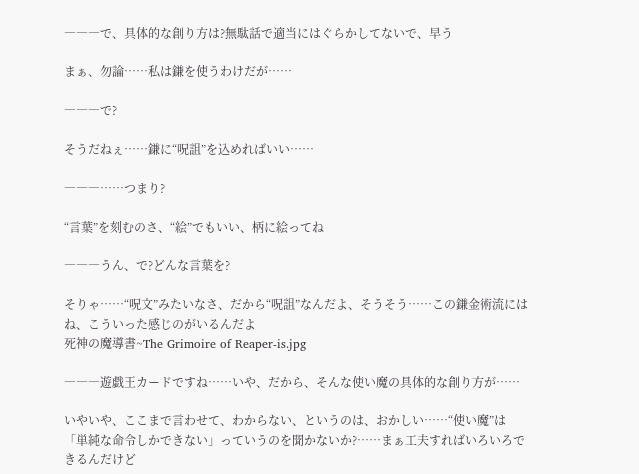―――で、具体的な創り方は?無駄話で適当にはぐらかしてないで、早う

まぁ、勿論……私は鎌を使うわけだが……

―――で?

そうだねぇ……鎌に“呪詛”を込めればいい……

―――……つまり?

“言葉”を刻むのさ、“絵”でもいい、柄に絵ってね

―――うん、で?どんな言葉を?

そりゃ……“呪文”みたいなさ、だから“呪詛”なんだよ、そうそう……この鎌金術流にはね、こういった感じのがいるんだよ
死神の魔導書~The Grimoire of Reaper-is.jpg

―――遊戯王カードですね……いや、だから、そんな使い魔の具体的な創り方が……

いやいや、ここまで言わせて、わからない、というのは、おかしい……“使い魔”は「単純な命令しかできない」っていうのを聞かないか?……まぁ工夫すればいろいろできるんだけど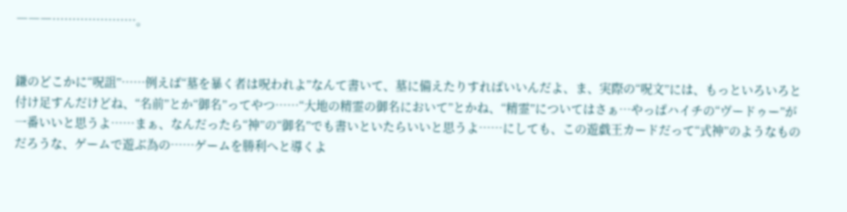―――…………………。


鎌のどこかに“呪詛”……例えば“墓を暴く者は呪われよ”なんて書いて、墓に備えたりすればいいんだよ、ま、実際の“呪文”には、もっといろいろと付け足すんだけどね、“名前”とか“御名”ってやつ……“大地の精霊の御名において”とかね、“精霊”についてはさぁ…やっぱハイチの“ヴードゥー”が一番いいと思うよ……まぁ、なんだったら“神”の“御名”でも書いといたらいいと思うよ……にしても、この遊戯王カードだって“式神”のようなものだろうな、ゲームで遊ぶ為の……ゲームを勝利へと導くよ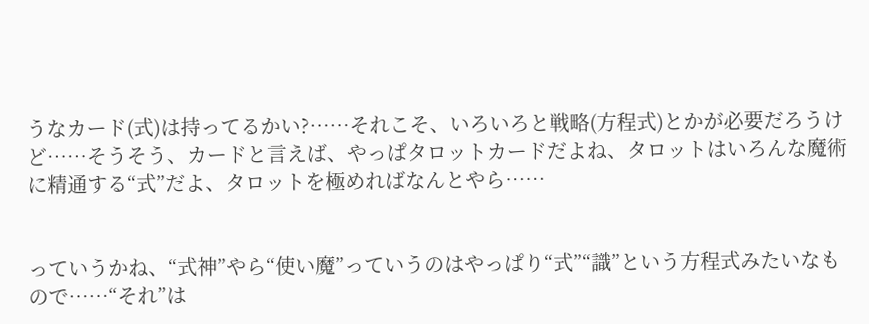うなカード(式)は持ってるかい?……それこそ、いろいろと戦略(方程式)とかが必要だろうけど……そうそう、カードと言えば、やっぱタロットカードだよね、タロットはいろんな魔術に精通する“式”だよ、タロットを極めればなんとやら……


っていうかね、“式神”やら“使い魔”っていうのはやっぱり“式”“識”という方程式みたいなもので……“それ”は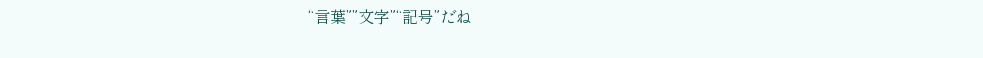“言葉””文字”“記号”だね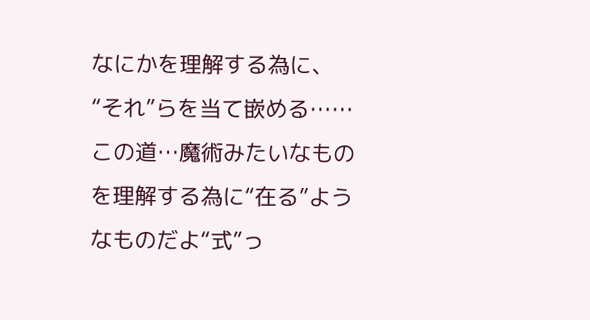なにかを理解する為に、“それ”らを当て嵌める……この道…魔術みたいなものを理解する為に“在る”ようなものだよ“式”っ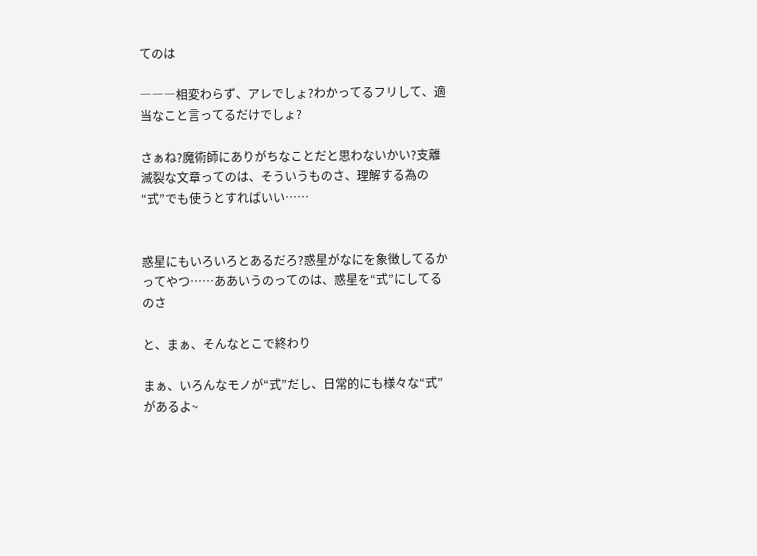てのは

―――相変わらず、アレでしょ?わかってるフリして、適当なこと言ってるだけでしょ?

さぁね?魔術師にありがちなことだと思わないかい?支離滅裂な文章ってのは、そういうものさ、理解する為の“式”でも使うとすればいい……


惑星にもいろいろとあるだろ?惑星がなにを象徴してるかってやつ……ああいうのってのは、惑星を“式”にしてるのさ

と、まぁ、そんなとこで終わり

まぁ、いろんなモノが“式”だし、日常的にも様々な“式”があるよ~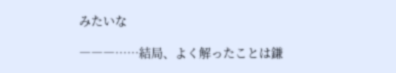みたいな

―――……結局、よく解ったことは鎌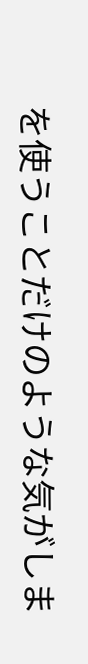を使うことだけのような気がしま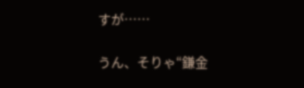すが……

うん、そりゃ“鎌金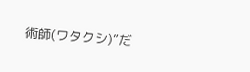術師(ワタクシ)”だ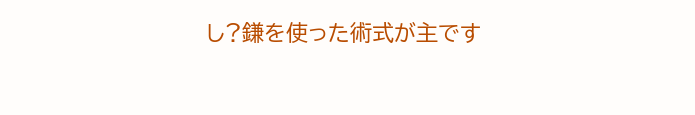し?鎌を使った術式が主です